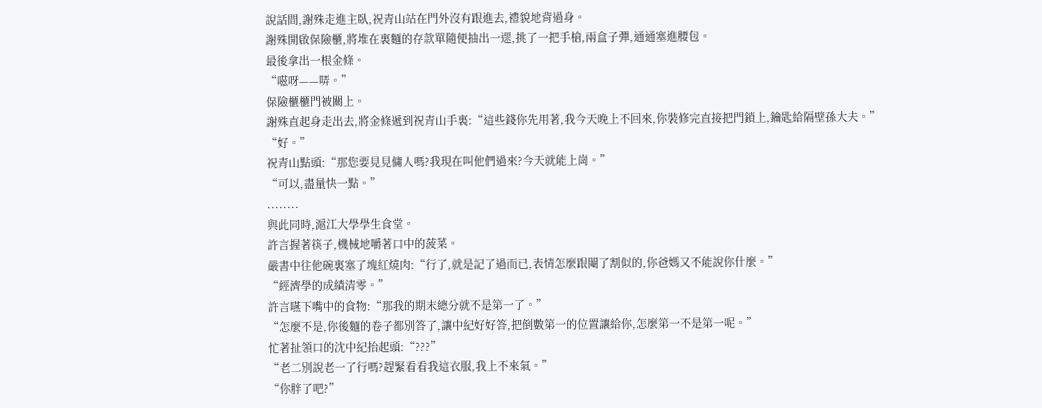說話間,謝殊走進主臥,祝青山站在門外沒有跟進去,禮貌地背過身。
謝殊開啟保險櫃,將堆在裏麵的存款單隨便抽出一遝,挑了一把手槍,兩盒子彈,通通塞進腰包。
最後拿出一根金條。
“嗞呀——哢。”
保險櫃櫃門被關上。
謝殊直起身走出去,將金條遞到祝青山手裏:“這些錢你先用著,我今天晚上不回來,你裝修完直接把門鎖上,鑰匙給隔壁孫大夫。”
“好。”
祝青山點頭:“那您要見見傭人嗎?我現在叫他們過來?今天就能上崗。”
“可以,盡量快一點。”
........
與此同時,滬江大學學生食堂。
許言握著筷子,機械地嚼著口中的菠菜。
嚴書中往他碗裏塞了塊紅燒肉:“行了,就是記了過而已,表情怎麼跟閹了割似的,你爸媽又不能說你什麼。”
“經濟學的成績清零。”
許言嚥下嘴中的食物:“那我的期末總分就不是第一了。”
“怎麼不是,你後麵的卷子都別答了,讓中紀好好答,把倒數第一的位置讓給你,怎麼第一不是第一呢。”
忙著扯領口的沈中紀抬起頭:“???”
“老二別說老一了行嗎?趕緊看看我這衣服,我上不來氣。”
“你胖了吧?”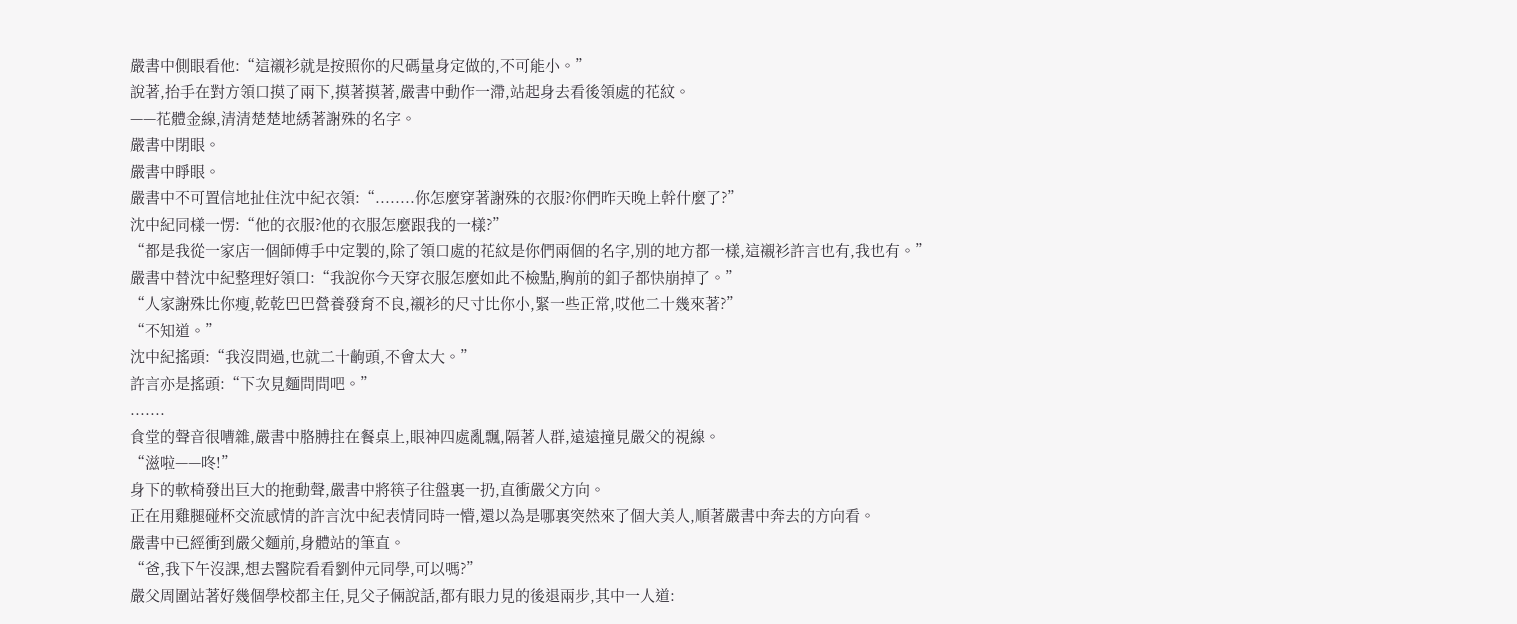嚴書中側眼看他:“這襯衫就是按照你的尺碼量身定做的,不可能小。”
說著,抬手在對方領口摸了兩下,摸著摸著,嚴書中動作一滯,站起身去看後領處的花紋。
——花體金線,清清楚楚地綉著謝殊的名字。
嚴書中閉眼。
嚴書中睜眼。
嚴書中不可置信地扯住沈中紀衣領:“........你怎麼穿著謝殊的衣服?你們昨天晚上幹什麼了?”
沈中紀同樣一愣:“他的衣服?他的衣服怎麼跟我的一樣?”
“都是我從一家店一個師傅手中定製的,除了領口處的花紋是你們兩個的名字,別的地方都一樣,這襯衫許言也有,我也有。”
嚴書中替沈中紀整理好領口:“我說你今天穿衣服怎麼如此不檢點,胸前的釦子都快崩掉了。”
“人家謝殊比你瘦,乾乾巴巴營養發育不良,襯衫的尺寸比你小,緊一些正常,哎他二十幾來著?”
“不知道。”
沈中紀搖頭:“我沒問過,也就二十齣頭,不會太大。”
許言亦是搖頭:“下次見麵問問吧。”
.......
食堂的聲音很嘈雜,嚴書中胳膊拄在餐桌上,眼神四處亂飄,隔著人群,遠遠撞見嚴父的視線。
“滋啦——咚!”
身下的軟椅發出巨大的拖動聲,嚴書中將筷子往盤裏一扔,直衝嚴父方向。
正在用雞腿碰杯交流感情的許言沈中紀表情同時一懵,還以為是哪裏突然來了個大美人,順著嚴書中奔去的方向看。
嚴書中已經衝到嚴父麵前,身體站的筆直。
“爸,我下午沒課,想去醫院看看劉仲元同學,可以嗎?”
嚴父周圍站著好幾個學校都主任,見父子倆說話,都有眼力見的後退兩步,其中一人道: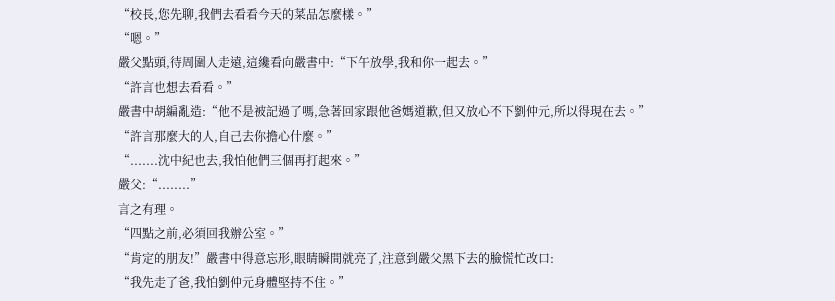“校長,您先聊,我們去看看今天的菜品怎麼樣。”
“嗯。”
嚴父點頭,待周圍人走遠,這纔看向嚴書中:“下午放學,我和你一起去。”
“許言也想去看看。”
嚴書中胡編亂造:“他不是被記過了嗎,急著回家跟他爸媽道歉,但又放心不下劉仲元,所以得現在去。”
“許言那麼大的人,自己去你擔心什麼。”
“.......沈中紀也去,我怕他們三個再打起來。”
嚴父:“........”
言之有理。
“四點之前,必須回我辦公室。”
“肯定的朋友!”嚴書中得意忘形,眼睛瞬間就亮了,注意到嚴父黑下去的臉慌忙改口:
“我先走了爸,我怕劉仲元身體堅持不住。”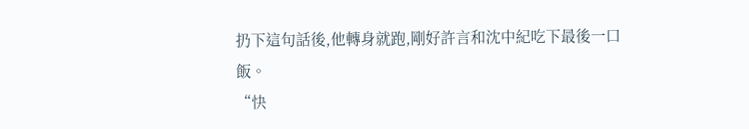扔下這句話後,他轉身就跑,剛好許言和沈中紀吃下最後一口飯。
“快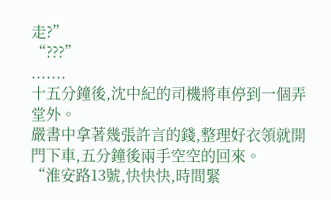走?”
“???”
.......
十五分鐘後,沈中紀的司機將車停到一個弄堂外。
嚴書中拿著幾張許言的錢,整理好衣領就開門下車,五分鐘後兩手空空的回來。
“淮安路13號,快快快,時間緊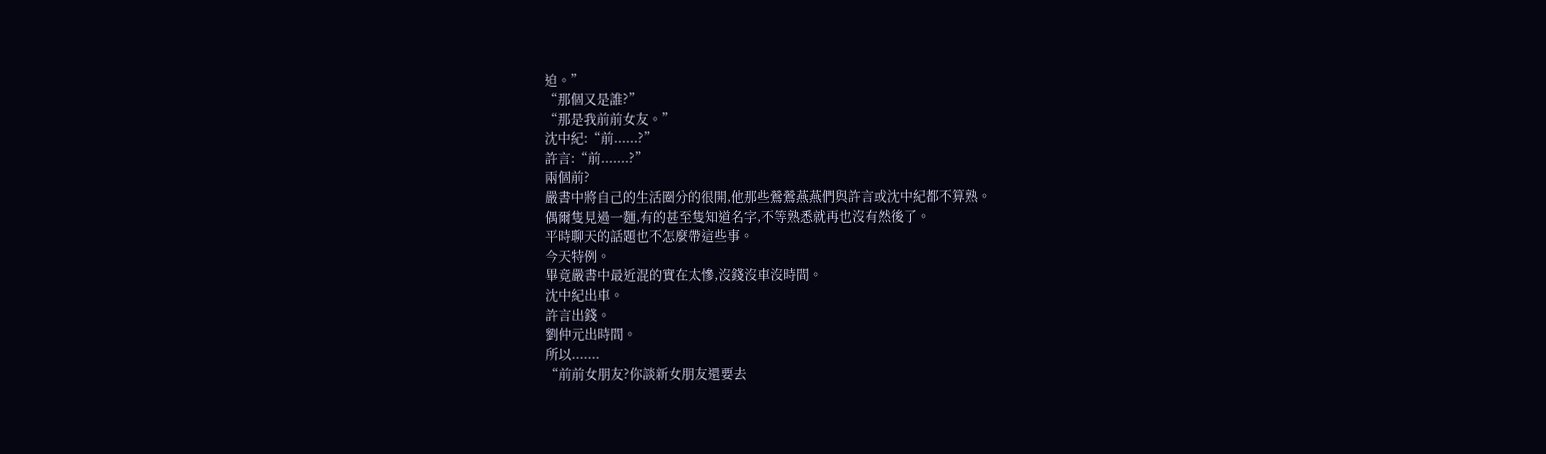迫。”
“那個又是誰?”
“那是我前前女友。”
沈中紀:“前......?”
許言:“前.......?”
兩個前?
嚴書中將自己的生活圈分的很開,他那些鶯鶯燕燕們與許言或沈中紀都不算熟。
偶爾隻見過一麵,有的甚至隻知道名字,不等熟悉就再也沒有然後了。
平時聊天的話題也不怎麼帶這些事。
今天特例。
畢竟嚴書中最近混的實在太慘,沒錢沒車沒時間。
沈中紀出車。
許言出錢。
劉仲元出時間。
所以.......
“前前女朋友?你談新女朋友還要去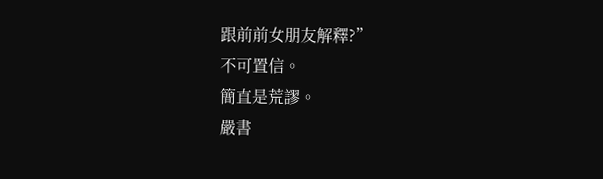跟前前女朋友解釋?”
不可置信。
簡直是荒謬。
嚴書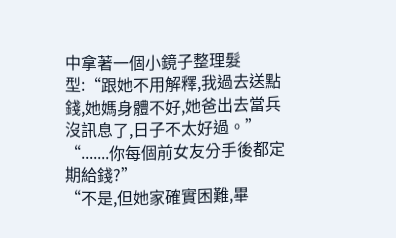中拿著一個小鏡子整理髮型:“跟她不用解釋,我過去送點錢,她媽身體不好,她爸出去當兵沒訊息了,日子不太好過。”
“.......你每個前女友分手後都定期給錢?”
“不是,但她家確實困難,畢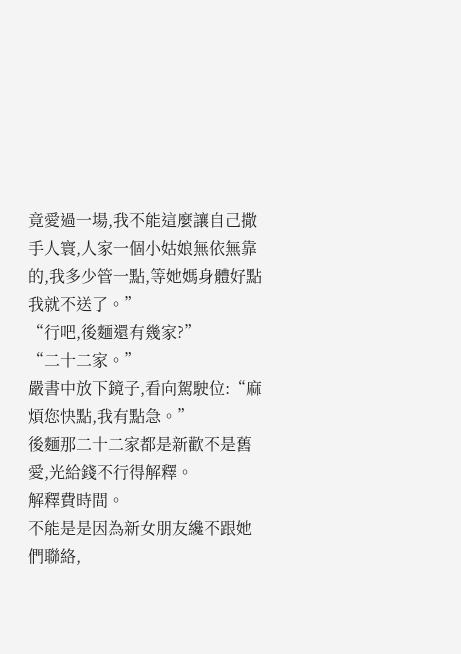竟愛過一場,我不能這麼讓自己撒手人寰,人家一個小姑娘無依無靠的,我多少管一點,等她媽身體好點我就不送了。”
“行吧,後麵還有幾家?”
“二十二家。”
嚴書中放下鏡子,看向駕駛位:“麻煩您快點,我有點急。”
後麵那二十二家都是新歡不是舊愛,光給錢不行得解釋。
解釋費時間。
不能是是因為新女朋友纔不跟她們聯絡,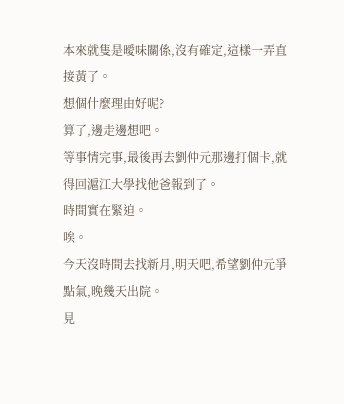本來就隻是曖味關係,沒有確定,這樣一弄直接黃了。
想個什麼理由好呢?
算了,邊走邊想吧。
等事情完事,最後再去劉仲元那邊打個卡,就得回滬江大學找他爸報到了。
時間實在緊迫。
唉。
今天沒時間去找新月,明天吧,希望劉仲元爭點氣,晚幾天出院。
見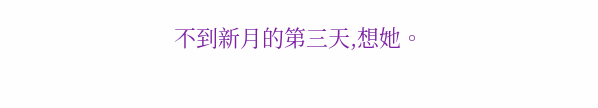不到新月的第三天,想她。